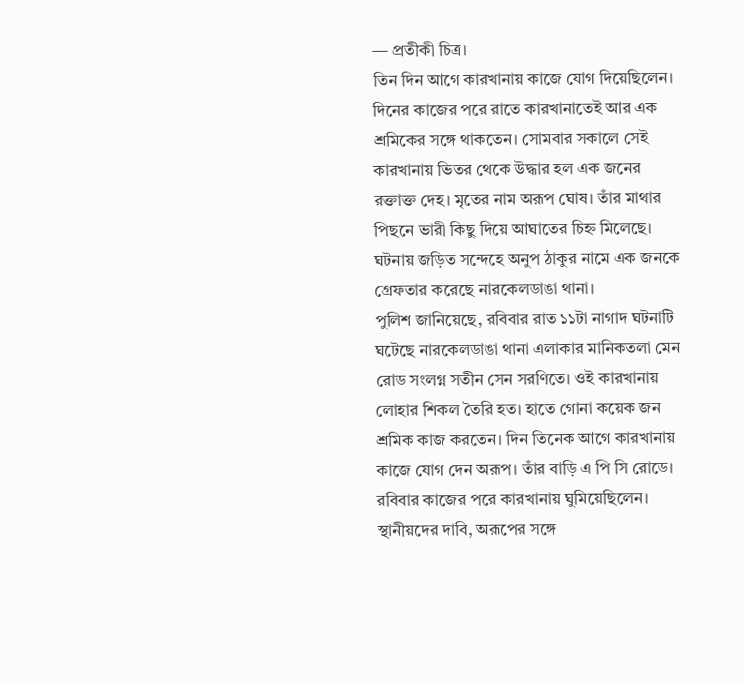— প্রতীকী চিত্র।
তিন দিন আগে কারখানায় কাজে যোগ দিয়েছিলেন। দিনের কাজের পরে রাতে কারখানাতেই আর এক শ্রমিকের সঙ্গে থাকতেন। সোমবার সকালে সেই কারখানায় ভিতর থেকে উদ্ধার হল এক জনের রক্তাক্ত দেহ। মৃতের নাম অরূপ ঘোষ। তাঁর মাথার পিছনে ভারী কিছু দিয়ে আঘাতের চিহ্ন মিলেছে। ঘটনায় জড়িত সন্দেহে অনুপ ঠাকুর নামে এক জনকে গ্রেফতার করেছে নারকেলডাঙা থানা।
পুলিশ জানিয়েছে, রবিবার রাত ১১টা নাগাদ ঘটনাটি ঘটেছে নারকেলডাঙা থানা এলাকার মানিকতলা মেন রোড সংলগ্ন সতীন সেন সরণিতে। ওই কারখানায় লোহার শিকল তৈরি হত। হাতে গোনা কয়েক জন শ্রমিক কাজ করতেন। দিন তিনেক আগে কারখানায় কাজে যোগ দেন অরূপ। তাঁর বাড়ি এ পি সি রোডে। রবিবার কাজের পরে কারখানায় ঘুমিয়েছিলেন। স্থানীয়দের দাবি, অরূপের সঙ্গে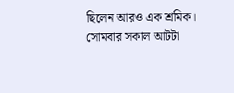ছিলেন আরও এক শ্রমিক। সোমবার সকাল আটটা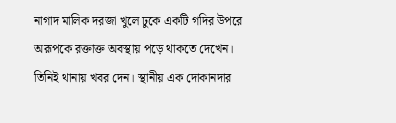নাগাদ মালিক দরজা খুলে ঢুকে একটি গদির উপরে অরূপকে রক্তাক্ত অবস্থায় পড়ে থাকতে দেখেন। তিনিই থানায় খবর দেন। স্থানীয় এক দোকানদার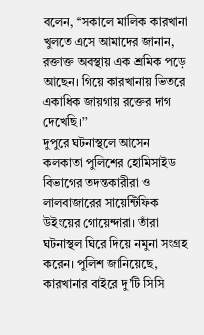বলেন, ‘‘সকালে মালিক কারখানা খুলতে এসে আমাদের জানান, রক্তাক্ত অবস্থায় এক শ্রমিক পড়ে আছেন। গিয়ে কারখানায় ভিতরে একাধিক জায়গায় রক্তের দাগ দেখেছি।’’
দুপুরে ঘটনাস্থলে আসেন কলকাতা পুলিশের হোমিসাইড বিভাগের তদন্তকারীরা ও লালবাজারের সায়েন্টিফিক উইংয়ের গোয়েন্দারা। তাঁরা ঘটনাস্থল ঘিরে দিয়ে নমুনা সংগ্রহ করেন। পুলিশ জানিয়েছে, কারখানার বাইরে দু’টি সিসি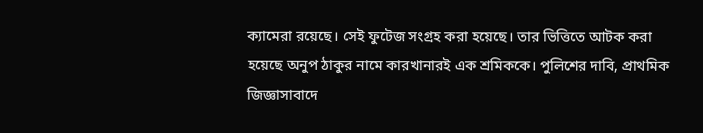ক্যামেরা রয়েছে। সেই ফুটেজ সংগ্রহ করা হয়েছে। তার ভিত্তিতে আটক করা হয়েছে অনুপ ঠাকুর নামে কারখানারই এক শ্রমিককে। পুলিশের দাবি, প্রাথমিক জিজ্ঞাসাবাদে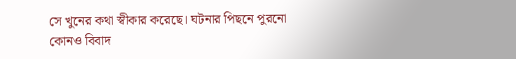সে খুনের কথা স্বীকার করেছে। ঘটনার পিছনে পুরনো কোনও বিবাদ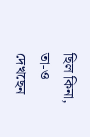ছিল কিনা, তা-ও দেখছেন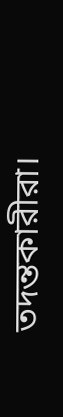তদন্তকারীরা।